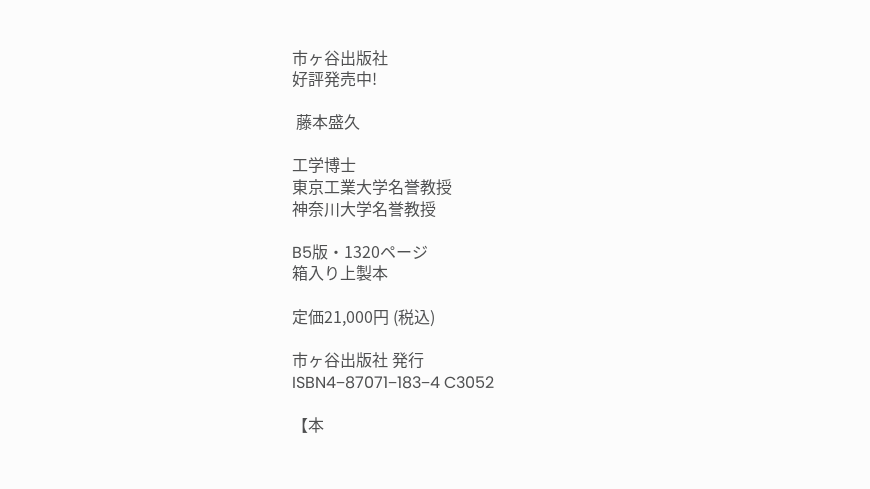市ヶ谷出版社
好評発売中!

 藤本盛久

工学博士
東京工業大学名誉教授
神奈川大学名誉教授

B5版・1320ページ
箱入り上製本

定価21,000円 (税込)

市ヶ谷出版社 発行
ISBN4−87071−183−4 C3052

【本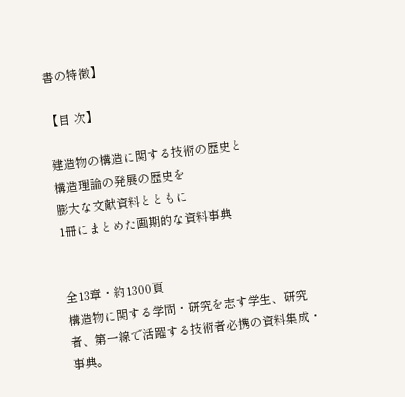書の特徴】

【目 次】

建造物の構造に関する技術の歴史と
構造理論の発展の歴史を
膨大な文献資料とともに
1冊にまとめた画期的な資料事典


全13章・約1300頁
構造物に関する学問・研究を志す学生、研究者、第一線で活躍する技術者必携の資料集成・事典。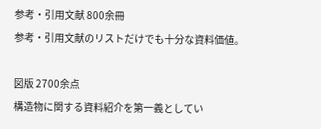参考・引用文献 800余冊
参考・引用文献のリストだけでも十分な資料価値。

図版 2700余点
構造物に関する資料紹介を第一義としてい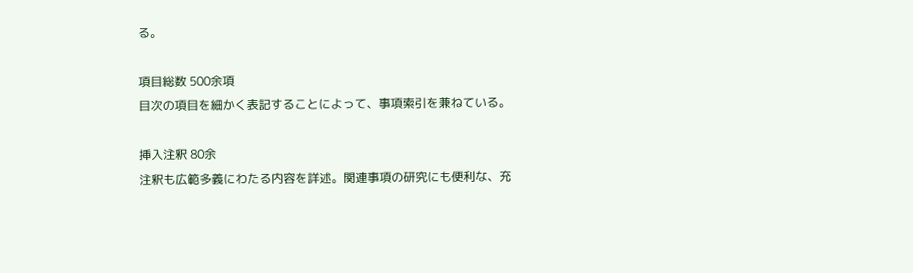る。

項目総数 500余項
目次の項目を細かく表記することによって、事項索引を兼ねている。

挿入注釈 80余
注釈も広範多義にわたる内容を詳述。関連事項の研究にも便利な、充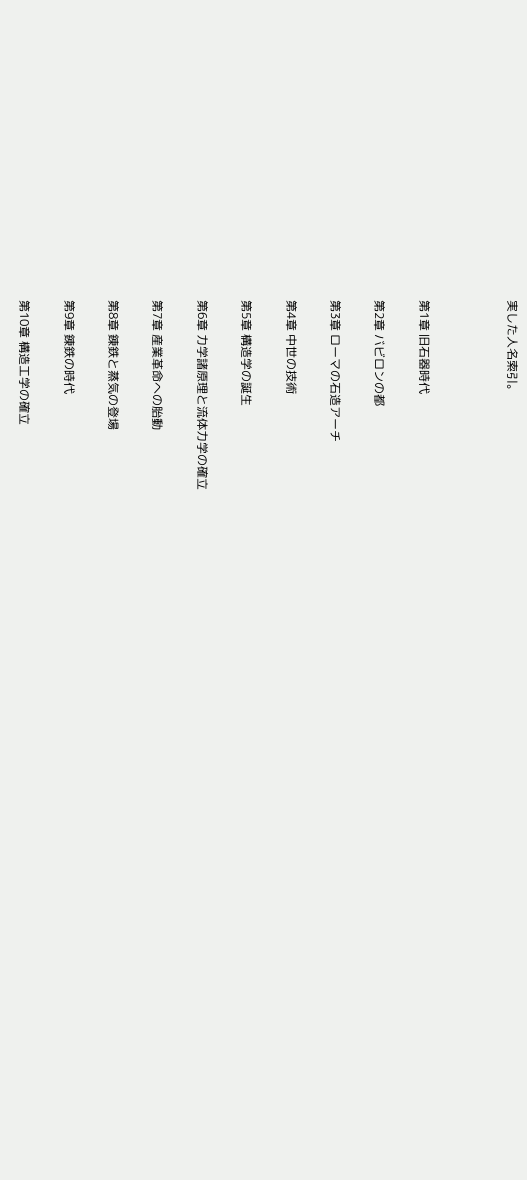実した人名索引。



第1章 旧石器時代

第2章 バビロンの都

第3章 ローマの石造アーチ

第4章 中世の技術

第5章 構造学の誕生

第6章 力学諸原理と流体力学の確立

第7章 産業革命への胎動

第8章 錬鉄と蒸気の登場

第9章 錬鉄の時代

第10章 構造工学の確立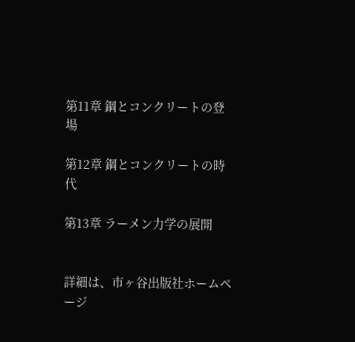第11章 鋼とコンクリートの登場

第12章 鋼とコンクリートの時代

第13章 ラーメン力学の展開


詳細は、市ヶ谷出版社ホームページ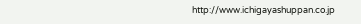http://www.ichigayashuppan.co.jp